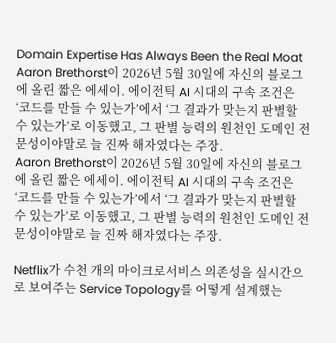Domain Expertise Has Always Been the Real Moat
Aaron Brethorst이 2026년 5월 30일에 자신의 블로그에 올린 짧은 에세이. 에이전틱 AI 시대의 구속 조건은 ‘코드를 만들 수 있는가’에서 ‘그 결과가 맞는지 판별할 수 있는가’로 이동했고, 그 판별 능력의 원천인 도메인 전문성이야말로 늘 진짜 해자였다는 주장.
Aaron Brethorst이 2026년 5월 30일에 자신의 블로그에 올린 짧은 에세이. 에이전틱 AI 시대의 구속 조건은 ‘코드를 만들 수 있는가’에서 ‘그 결과가 맞는지 판별할 수 있는가’로 이동했고, 그 판별 능력의 원천인 도메인 전문성이야말로 늘 진짜 해자였다는 주장.

Netflix가 수천 개의 마이크로서비스 의존성을 실시간으로 보여주는 Service Topology를 어떻게 설계했는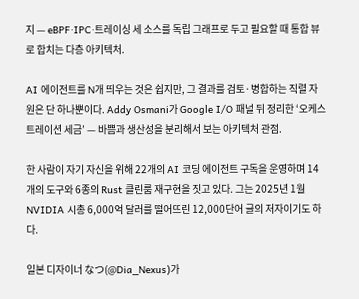지 — eBPF·IPC·트레이싱 세 소스를 독립 그래프로 두고 필요할 때 통합 뷰로 합치는 다층 아키텍처.

AI 에이전트를 N개 띄우는 것은 쉽지만, 그 결과를 검토·병합하는 직렬 자원은 단 하나뿐이다. Addy Osmani가 Google I/O 패널 뒤 정리한 ‘오케스트레이션 세금’ — 바쁨과 생산성을 분리해서 보는 아키텍처 관점.

한 사람이 자기 자신을 위해 22개의 AI 코딩 에이전트 구독을 운영하며 14개의 도구와 6종의 Rust 클린룸 재구현을 짓고 있다. 그는 2025년 1월 NVIDIA 시총 6,000억 달러를 떨어뜨린 12,000단어 글의 저자이기도 하다.

일본 디자이너 なつ(@Dia_Nexus)가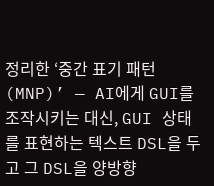정리한 ‘중간 표기 패턴(MNP)’ — AI에게 GUI를 조작시키는 대신, GUI 상태를 표현하는 텍스트 DSL을 두고 그 DSL을 양방향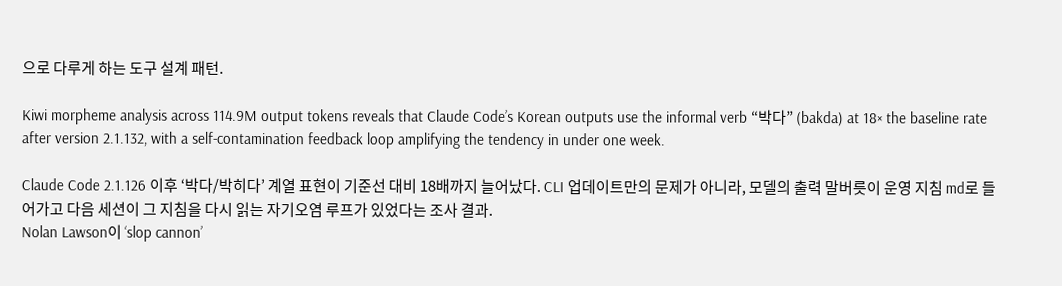으로 다루게 하는 도구 설계 패턴.

Kiwi morpheme analysis across 114.9M output tokens reveals that Claude Code’s Korean outputs use the informal verb “박다” (bakda) at 18× the baseline rate after version 2.1.132, with a self-contamination feedback loop amplifying the tendency in under one week.

Claude Code 2.1.126 이후 ‘박다/박히다’ 계열 표현이 기준선 대비 18배까지 늘어났다. CLI 업데이트만의 문제가 아니라, 모델의 출력 말버릇이 운영 지침 md로 들어가고 다음 세션이 그 지침을 다시 읽는 자기오염 루프가 있었다는 조사 결과.
Nolan Lawson이 ‘slop cannon’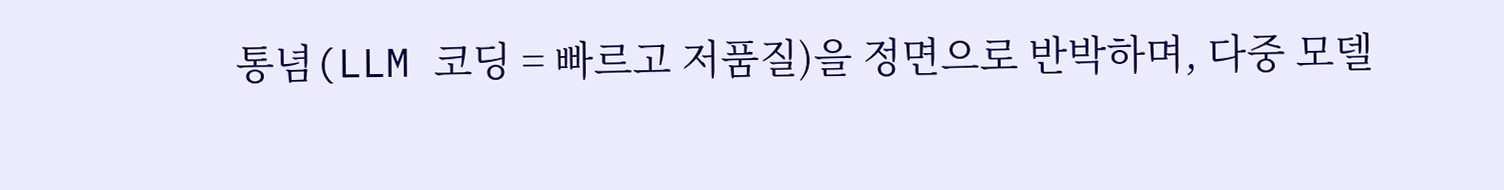통념(LLM 코딩 = 빠르고 저품질)을 정면으로 반박하며, 다중 모델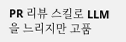PR 리뷰 스킬로 LLM을 느리지만 고품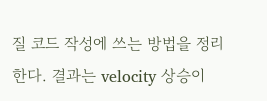질 코드 작성에 쓰는 방법을 정리한다. 결과는 velocity 상승이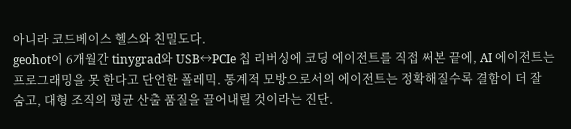아니라 코드베이스 헬스와 친밀도다.
geohot이 6개월간 tinygrad와 USB↔PCIe 칩 리버싱에 코딩 에이전트를 직접 써본 끝에, AI 에이전트는 프로그래밍을 못 한다고 단언한 폴레믹. 통계적 모방으로서의 에이전트는 정확해질수록 결함이 더 잘 숨고, 대형 조직의 평균 산출 품질을 끌어내릴 것이라는 진단.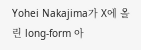Yohei Nakajima가 X에 올린 long-form 아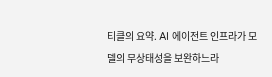티클의 요약. AI 에이전트 인프라가 모델의 무상태성을 보완하느라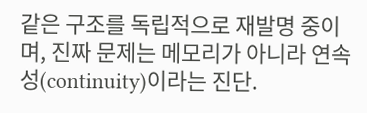같은 구조를 독립적으로 재발명 중이며, 진짜 문제는 메모리가 아니라 연속성(continuity)이라는 진단.